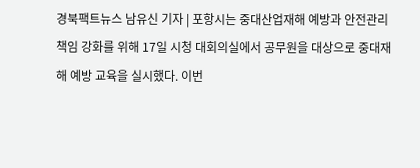경북팩트뉴스 남유신 기자 | 포항시는 중대산업재해 예방과 안전관리 책임 강화를 위해 17일 시청 대회의실에서 공무원을 대상으로 중대재해 예방 교육을 실시했다. 이번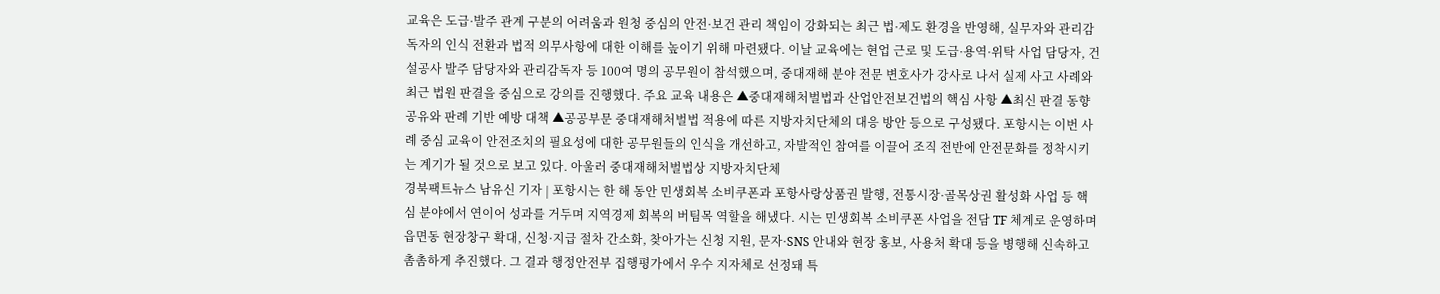교육은 도급·발주 관계 구분의 어려움과 원청 중심의 안전·보건 관리 책임이 강화되는 최근 법·제도 환경을 반영해, 실무자와 관리감독자의 인식 전환과 법적 의무사항에 대한 이해를 높이기 위해 마련됐다. 이날 교육에는 현업 근로 및 도급·용역·위탁 사업 담당자, 건설공사 발주 담당자와 관리감독자 등 100여 명의 공무원이 참석했으며, 중대재해 분야 전문 변호사가 강사로 나서 실제 사고 사례와 최근 법원 판결을 중심으로 강의를 진행했다. 주요 교육 내용은 ▲중대재해처벌법과 산업안전보건법의 핵심 사항 ▲최신 판결 동향 공유와 판례 기반 예방 대책 ▲공공부문 중대재해처벌법 적용에 따른 지방자치단체의 대응 방안 등으로 구성됐다. 포항시는 이번 사례 중심 교육이 안전조치의 필요성에 대한 공무원들의 인식을 개선하고, 자발적인 참여를 이끌어 조직 전반에 안전문화를 정착시키는 계기가 될 것으로 보고 있다. 아울러 중대재해처벌법상 지방자치단체
경북팩트뉴스 남유신 기자 | 포항시는 한 해 동안 민생회복 소비쿠폰과 포항사랑상품권 발행, 전통시장·골목상권 활성화 사업 등 핵심 분야에서 연이어 성과를 거두며 지역경제 회복의 버팀목 역할을 해냈다. 시는 민생회복 소비쿠폰 사업을 전담 TF 체계로 운영하며 읍면동 현장창구 확대, 신청·지급 절차 간소화, 찾아가는 신청 지원, 문자·SNS 안내와 현장 홍보, 사용처 확대 등을 병행해 신속하고 촘촘하게 추진했다. 그 결과 행정안전부 집행평가에서 우수 지자체로 선정돼 특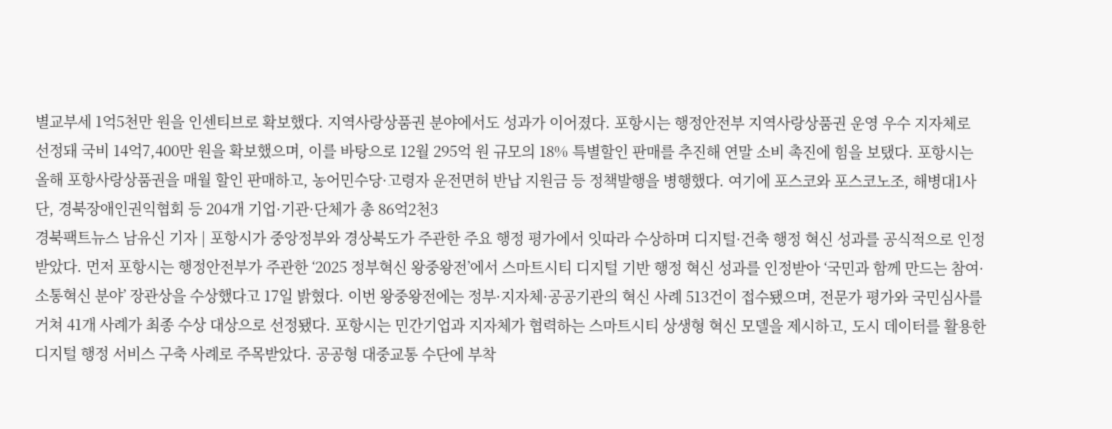별교부세 1억5천만 원을 인센티브로 확보했다. 지역사랑상품권 분야에서도 성과가 이어졌다. 포항시는 행정안전부 지역사랑상품권 운영 우수 지자체로 선정돼 국비 14억7,400만 원을 확보했으며, 이를 바탕으로 12월 295억 원 규모의 18% 특별할인 판매를 추진해 연말 소비 촉진에 힘을 보탰다. 포항시는 올해 포항사랑상품권을 매월 할인 판매하고, 농어민수당·고령자 운전면허 반납 지원금 등 정책발행을 병행했다. 여기에 포스코와 포스코노조, 해병대1사단, 경북장애인권익협회 등 204개 기업·기관·단체가 총 86억2천3
경북팩트뉴스 남유신 기자 | 포항시가 중앙정부와 경상북도가 주관한 주요 행정 평가에서 잇따라 수상하며 디지털·건축 행정 혁신 성과를 공식적으로 인정받았다. 먼저 포항시는 행정안전부가 주관한 ‘2025 정부혁신 왕중왕전’에서 스마트시티 디지털 기반 행정 혁신 성과를 인정받아 ‘국민과 함께 만드는 참여·소통혁신 분야’ 장관상을 수상했다고 17일 밝혔다. 이번 왕중왕전에는 정부·지자체·공공기관의 혁신 사례 513건이 접수됐으며, 전문가 평가와 국민심사를 거쳐 41개 사례가 최종 수상 대상으로 선정됐다. 포항시는 민간기업과 지자체가 협력하는 스마트시티 상생형 혁신 모델을 제시하고, 도시 데이터를 활용한 디지털 행정 서비스 구축 사례로 주목받았다. 공공형 대중교통 수단에 부착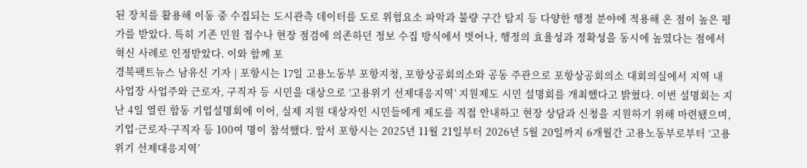된 장치를 활용해 이동 중 수집되는 도시관측 데이터를 도로 위험요소 파악과 불량 구간 탐지 등 다양한 행정 분야에 적용해 온 점이 높은 평가를 받았다. 특히 기존 민원 접수나 현장 점검에 의존하던 정보 수집 방식에서 벗어나, 행정의 효율성과 정확성을 동시에 높였다는 점에서 혁신 사례로 인정받았다. 이와 함께 포
경북팩트뉴스 남유신 기자 | 포항시는 17일 고용노동부 포항지청, 포항상공회의소와 공동 주관으로 포항상공회의소 대회의실에서 지역 내 사업장 사업주와 근로자, 구직자 등 시민을 대상으로 ‘고용위기 선제대응지역’ 지원제도 시민 설명회를 개최했다고 밝혔다. 이번 설명회는 지난 4일 열린 합동 기업설명회에 이어, 실제 지원 대상자인 시민들에게 제도를 직접 안내하고 현장 상담과 신청을 지원하기 위해 마련됐으며, 기업·근로자·구직자 등 100여 명이 참석했다. 앞서 포항시는 2025년 11월 21일부터 2026년 5월 20일까지 6개월간 고용노동부로부터 ‘고용위기 선제대응지역’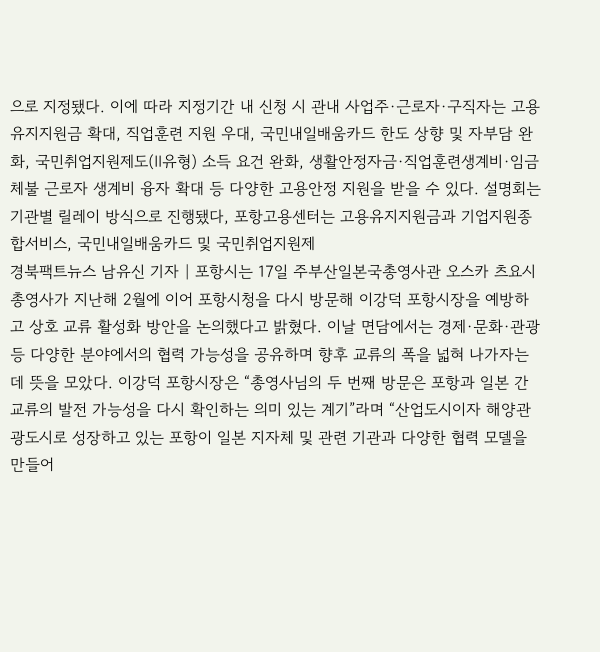으로 지정됐다. 이에 따라 지정기간 내 신청 시 관내 사업주·근로자·구직자는 고용유지지원금 확대, 직업훈련 지원 우대, 국민내일배움카드 한도 상향 및 자부담 완화, 국민취업지원제도(Ⅱ유형) 소득 요건 완화, 생활안정자금·직업훈련생계비·임금체불 근로자 생계비 융자 확대 등 다양한 고용안정 지원을 받을 수 있다. 설명회는 기관별 릴레이 방식으로 진행됐다, 포항고용센터는 고용유지지원금과 기업지원종합서비스, 국민내일배움카드 및 국민취업지원제
경북팩트뉴스 남유신 기자 | 포항시는 17일 주부산일본국총영사관 오스카 츠요시 총영사가 지난해 2월에 이어 포항시청을 다시 방문해 이강덕 포항시장을 예방하고 상호 교류 활성화 방안을 논의했다고 밝혔다. 이날 면담에서는 경제·문화·관광 등 다양한 분야에서의 협력 가능성을 공유하며 향후 교류의 폭을 넓혀 나가자는 데 뜻을 모았다. 이강덕 포항시장은 “총영사님의 두 번째 방문은 포항과 일본 간 교류의 발전 가능성을 다시 확인하는 의미 있는 계기”라며 “산업도시이자 해양관광도시로 성장하고 있는 포항이 일본 지자체 및 관련 기관과 다양한 협력 모델을 만들어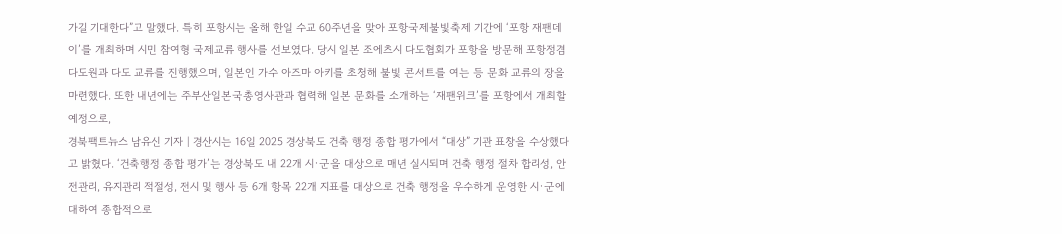가길 기대한다”고 말했다. 특히 포항시는 올해 한일 수교 60주년을 맞아 포항국제불빛축제 기간에 ‘포항 재팬데이’를 개최하며 시민 참여형 국제교류 행사를 선보였다. 당시 일본 조에츠시 다도협회가 포항을 방문해 포항정겸다도원과 다도 교류를 진행했으며, 일본인 가수 아즈마 아키를 초청해 불빛 콘서트를 여는 등 문화 교류의 장을 마련했다. 또한 내년에는 주부산일본국총영사관과 협력해 일본 문화를 소개하는 ‘재팬위크’를 포항에서 개최할 예정으로,
경북팩트뉴스 남유신 기자 | 경산시는 16일 2025 경상북도 건축 행정 종합 평가에서 “대상” 기관 표창을 수상했다고 밝혔다. ‘건축행정 종합 평가’는 경상북도 내 22개 시·군을 대상으로 매년 실시되며 건축 행정 절차 합리성, 안전관리, 유지관리 적절성, 전시 및 행사 등 6개 항목 22개 지표를 대상으로 건축 행정을 우수하게 운영한 시·군에 대하여 종합적으로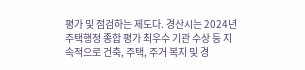평가 및 점검하는 제도다. 경산시는 2024년 주택행정 종합 평가 최우수 기관 수상 등 지속적으로 건축, 주택, 주거 복지 및 경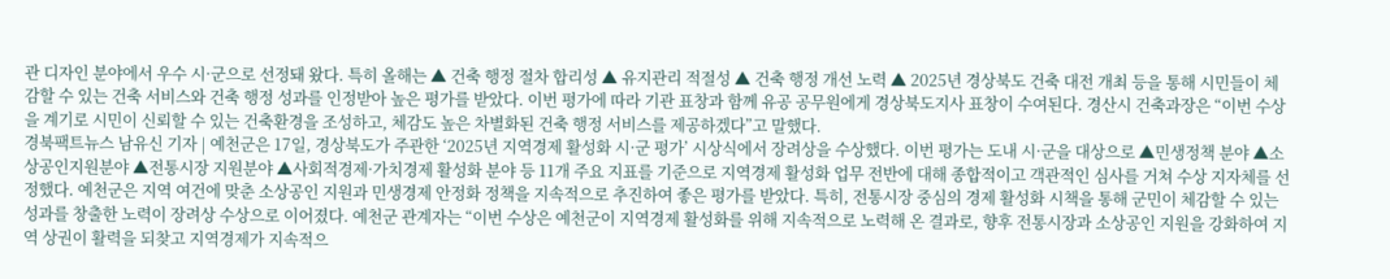관 디자인 분야에서 우수 시·군으로 선정돼 왔다. 특히 올해는 ▲ 건축 행정 절차 합리성 ▲ 유지관리 적절성 ▲ 건축 행정 개선 노력 ▲ 2025년 경상북도 건축 대전 개최 등을 통해 시민들이 체감할 수 있는 건축 서비스와 건축 행정 성과를 인정받아 높은 평가를 받았다. 이번 평가에 따라 기관 표창과 함께 유공 공무원에게 경상북도지사 표창이 수여된다. 경산시 건축과장은 “이번 수상을 계기로 시민이 신뢰할 수 있는 건축환경을 조성하고, 체감도 높은 차별화된 건축 행정 서비스를 제공하겠다”고 말했다.
경북팩트뉴스 남유신 기자 | 예천군은 17일, 경상북도가 주관한 ‘2025년 지역경제 활성화 시·군 평가’ 시상식에서 장려상을 수상했다. 이번 평가는 도내 시·군을 대상으로 ▲민생정책 분야 ▲소상공인지원분야 ▲전통시장 지원분야 ▲사회적경제·가치경제 활성화 분야 등 11개 주요 지표를 기준으로 지역경제 활성화 업무 전반에 대해 종합적이고 객관적인 심사를 거쳐 수상 지자체를 선정했다. 예천군은 지역 여건에 맞춘 소상공인 지원과 민생경제 안정화 정책을 지속적으로 추진하여 좋은 평가를 받았다. 특히, 전통시장 중심의 경제 활성화 시책을 통해 군민이 체감할 수 있는 성과를 창출한 노력이 장려상 수상으로 이어졌다. 예천군 관계자는 “이번 수상은 예천군이 지역경제 활성화를 위해 지속적으로 노력해 온 결과로, 향후 전통시장과 소상공인 지원을 강화하여 지역 상권이 활력을 되찾고 지역경제가 지속적으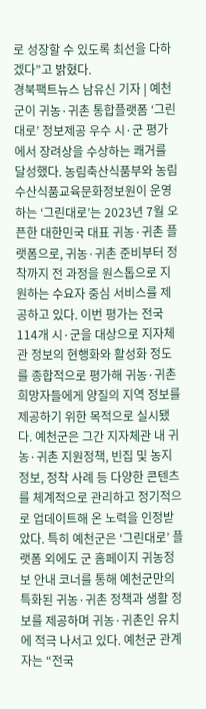로 성장할 수 있도록 최선을 다하겠다”고 밝혔다.
경북팩트뉴스 남유신 기자 | 예천군이 귀농·귀촌 통합플랫폼 ‘그린대로’ 정보제공 우수 시·군 평가에서 장려상을 수상하는 쾌거를 달성했다. 농림축산식품부와 농림수산식품교육문화정보원이 운영하는 ‘그린대로’는 2023년 7월 오픈한 대한민국 대표 귀농·귀촌 플랫폼으로, 귀농·귀촌 준비부터 정착까지 전 과정을 원스톱으로 지원하는 수요자 중심 서비스를 제공하고 있다. 이번 평가는 전국 114개 시·군을 대상으로 지자체관 정보의 현행화와 활성화 정도를 종합적으로 평가해 귀농·귀촌 희망자들에게 양질의 지역 정보를 제공하기 위한 목적으로 실시됐다. 예천군은 그간 지자체관 내 귀농·귀촌 지원정책, 빈집 및 농지 정보, 정착 사례 등 다양한 콘텐츠를 체계적으로 관리하고 정기적으로 업데이트해 온 노력을 인정받았다. 특히 예천군은 ‘그린대로’ 플랫폼 외에도 군 홈페이지 귀농정보 안내 코너를 통해 예천군만의 특화된 귀농·귀촌 정책과 생활 정보를 제공하며 귀농·귀촌인 유치에 적극 나서고 있다. 예천군 관계자는 “전국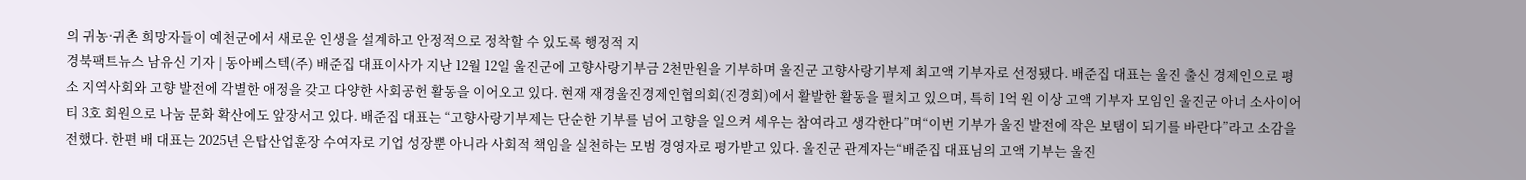의 귀농·귀촌 희망자들이 예천군에서 새로운 인생을 설계하고 안정적으로 정착할 수 있도록 행정적 지
경북팩트뉴스 남유신 기자 | 동아베스텍(주) 배준집 대표이사가 지난 12월 12일 울진군에 고향사랑기부금 2천만원을 기부하며 울진군 고향사랑기부제 최고액 기부자로 선정됐다. 배준집 대표는 울진 출신 경제인으로 평소 지역사회와 고향 발전에 각별한 애정을 갖고 다양한 사회공헌 활동을 이어오고 있다. 현재 재경울진경제인협의회(진경회)에서 활발한 활동을 펼치고 있으며, 특히 1억 원 이상 고액 기부자 모임인 울진군 아너 소사이어티 3호 회원으로 나눔 문화 확산에도 앞장서고 있다. 배준집 대표는 “고향사랑기부제는 단순한 기부를 넘어 고향을 일으켜 세우는 참여라고 생각한다”며“이번 기부가 울진 발전에 작은 보탬이 되기를 바란다”라고 소감을 전했다. 한편 배 대표는 2025년 은탑산업훈장 수여자로 기업 성장뿐 아니라 사회적 책임을 실천하는 모범 경영자로 평가받고 있다. 울진군 관계자는“배준집 대표님의 고액 기부는 울진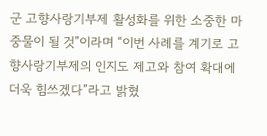군 고향사랑기부제 활성화를 위한 소중한 마중물이 될 것”이라며 “이번 사례를 계기로 고향사랑기부제의 인지도 제고와 참여 확대에 더욱 힘쓰겠다”라고 밝혔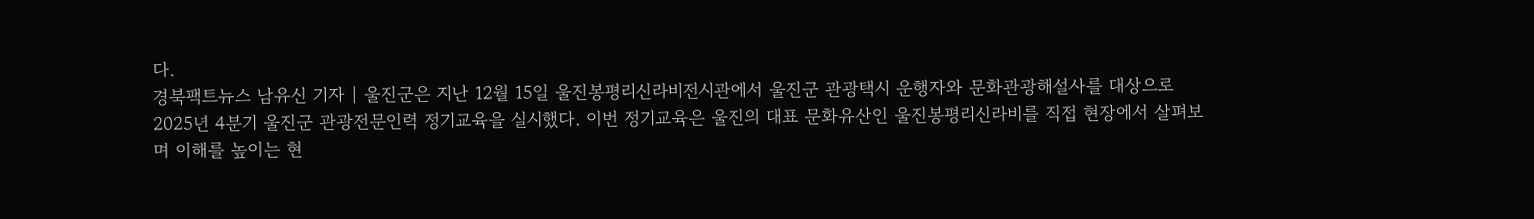다.
경북팩트뉴스 남유신 기자 | 울진군은 지난 12월 15일 울진봉평리신라비전시관에서 울진군 관광택시 운행자와 문화관광해설사를 대상으로 2025년 4분기 울진군 관광전문인력 정기교육을 실시했다. 이번 정기교육은 울진의 대표 문화유산인 울진봉평리신라비를 직접 현장에서 살펴보며 이해를 높이는 현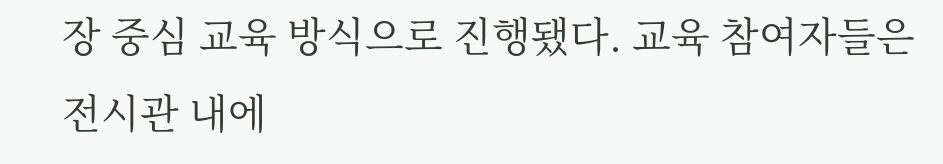장 중심 교육 방식으로 진행됐다. 교육 참여자들은 전시관 내에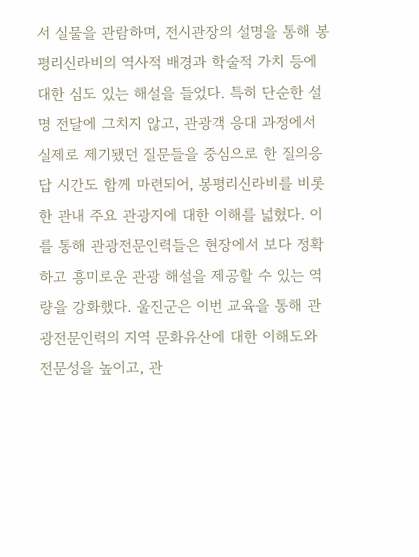서 실물을 관람하며, 전시관장의 설명을 통해 봉평리신라비의 역사적 배경과 학술적 가치 등에 대한 심도 있는 해설을 들었다. 특히 단순한 설명 전달에 그치지 않고, 관광객 응대 과정에서 실제로 제기됐던 질문들을 중심으로 한 질의응답 시간도 함께 마련되어, 봉평리신라비를 비롯한 관내 주요 관광지에 대한 이해를 넓혔다. 이를 통해 관광전문인력들은 현장에서 보다 정확하고 흥미로운 관광 해설을 제공할 수 있는 역량을 강화했다. 울진군은 이번 교육을 통해 관광전문인력의 지역 문화유산에 대한 이해도와 전문성을 높이고, 관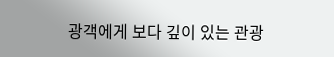광객에게 보다 깊이 있는 관광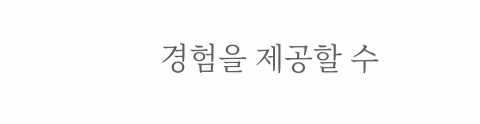경험을 제공할 수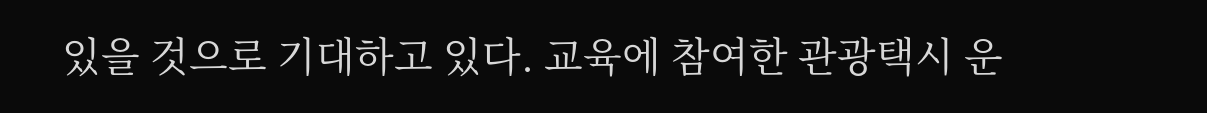있을 것으로 기대하고 있다. 교육에 참여한 관광택시 운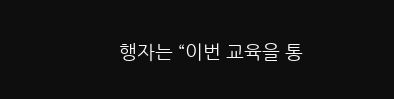행자는 “이번 교육을 통